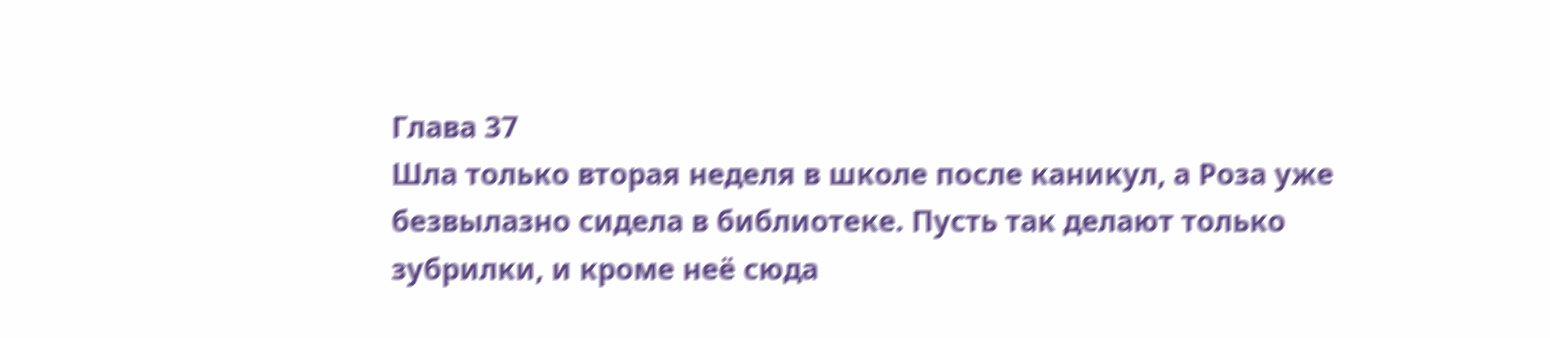Глава 37
Шла только вторая неделя в школе после каникул, а Роза уже безвылазно сидела в библиотеке. Пусть так делают только зубрилки, и кроме неё сюда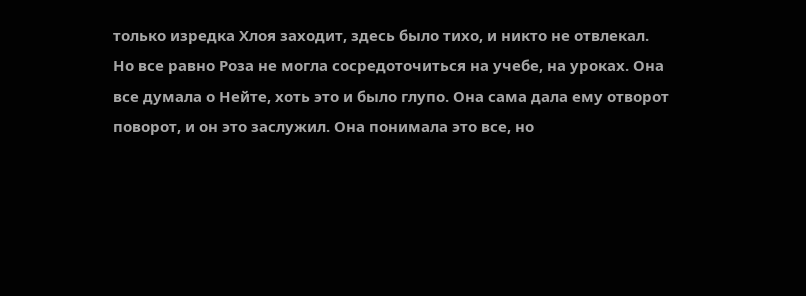только изредка Хлоя заходит, здесь было тихо, и никто не отвлекал.
Но все равно Роза не могла сосредоточиться на учебе, на уроках. Она все думала о Нейте, хоть это и было глупо. Она сама дала ему отворот поворот, и он это заслужил. Она понимала это все, но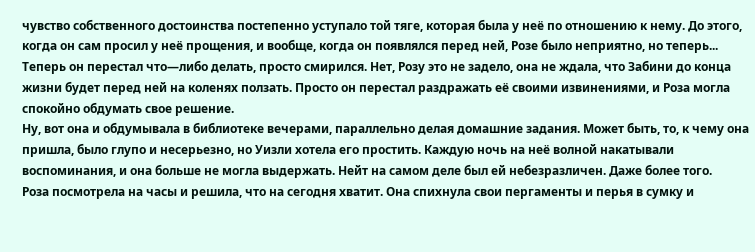чувство собственного достоинства постепенно уступало той тяге, которая была у неё по отношению к нему. До этого, когда он сам просил у неё прощения, и вообще, когда он появлялся перед ней, Розе было неприятно, но теперь... Теперь он перестал что—либо делать, просто смирился. Нет, Розу это не задело, она не ждала, что Забини до конца жизни будет перед ней на коленях ползать. Просто он перестал раздражать её своими извинениями, и Роза могла спокойно обдумать свое решение.
Ну, вот она и обдумывала в библиотеке вечерами, параллельно делая домашние задания. Может быть, то, к чему она пришла, было глупо и несерьезно, но Уизли хотела его простить. Каждую ночь на неё волной накатывали воспоминания, и она больше не могла выдержать. Нейт на самом деле был ей небезразличен. Даже более того.
Роза посмотрела на часы и решила, что на сегодня хватит. Она спихнула свои пергаменты и перья в сумку и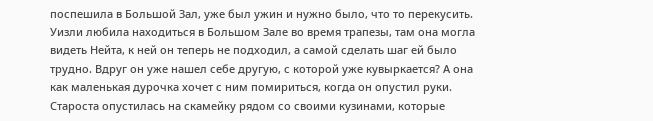поспешила в Большой Зал, уже был ужин и нужно было, что то перекусить.
Уизли любила находиться в Большом Зале во время трапезы, там она могла видеть Нейта, к ней он теперь не подходил, а самой сделать шаг ей было трудно. Вдруг он уже нашел себе другую, с которой уже кувыркается? А она как маленькая дурочка хочет с ним помириться, когда он опустил руки.
Староста опустилась на скамейку рядом со своими кузинами, которые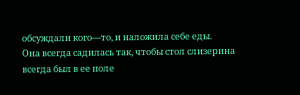обсуждали кого—то, и наложила себе еды.
Она всегда садилась так, чтобы стол слизерина всегда был в ее поле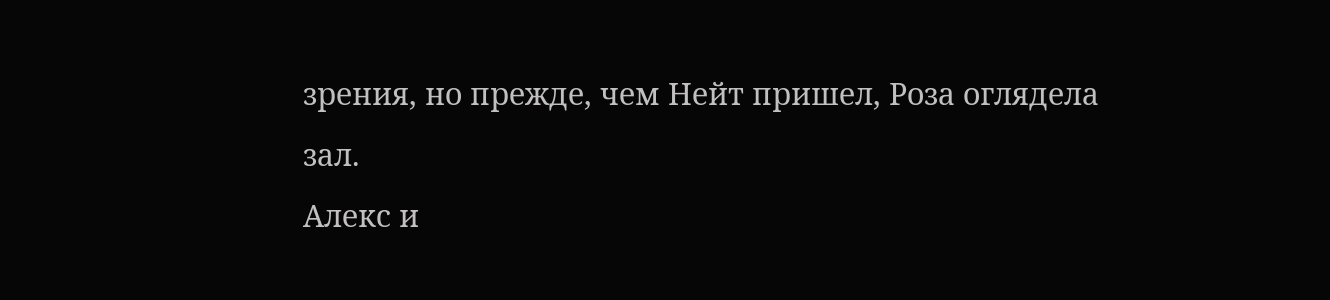зрения, но прежде, чем Нейт пришел, Роза оглядела зал.
Алекс и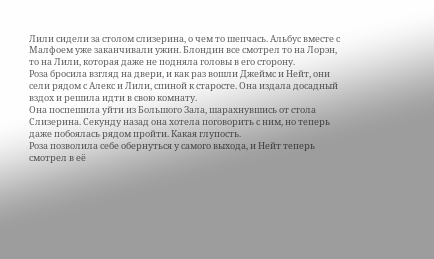Лили сидели за столом слизерина, о чем то шепчась. Альбус вместе с Малфоем уже заканчивали ужин. Блондин все смотрел то на Лорэн, то на Лили, которая даже не подняла головы в его сторону.
Роза бросила взгляд на двери, и как раз вошли Джеймс и Нейт, они сели рядом с Алекс и Лили, спиной к старосте. Она издала досадный вздох и решила идти в свою комнату.
Она поспешила уйти из Большого Зала, шарахнувшись от стола Слизерина. Секунду назад она хотела поговорить с ним, но теперь даже побоялась рядом пройти. Какая глупость.
Роза позволила себе обернуться у самого выхода, и Нейт теперь смотрел в её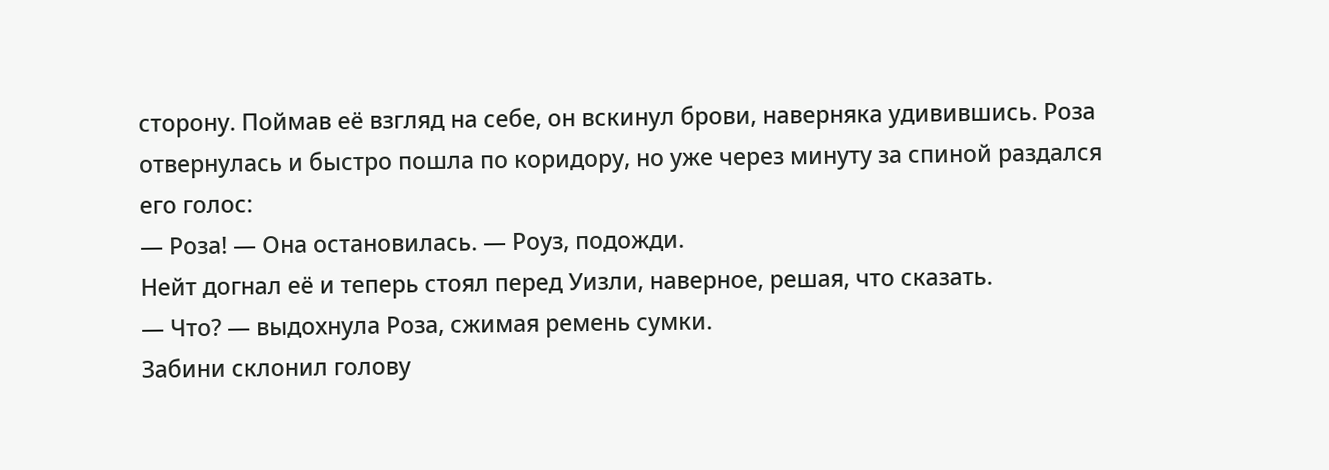сторону. Поймав её взгляд на себе, он вскинул брови, наверняка удивившись. Роза отвернулась и быстро пошла по коридору, но уже через минуту за спиной раздался его голос:
— Роза! — Она остановилась. — Роуз, подожди.
Нейт догнал её и теперь стоял перед Уизли, наверное, решая, что сказать.
— Что? — выдохнула Роза, сжимая ремень сумки.
Забини склонил голову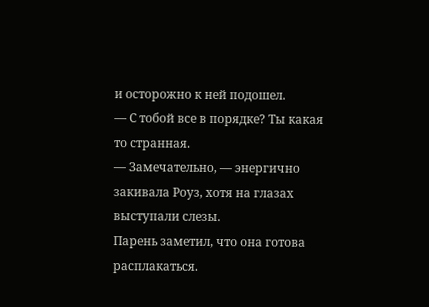и осторожно к ней подошел.
— С тобой все в порядке? Ты какая то странная.
— Замечательно, — энергично закивала Роуз, хотя на глазах выступали слезы.
Парень заметил, что она готова расплакаться.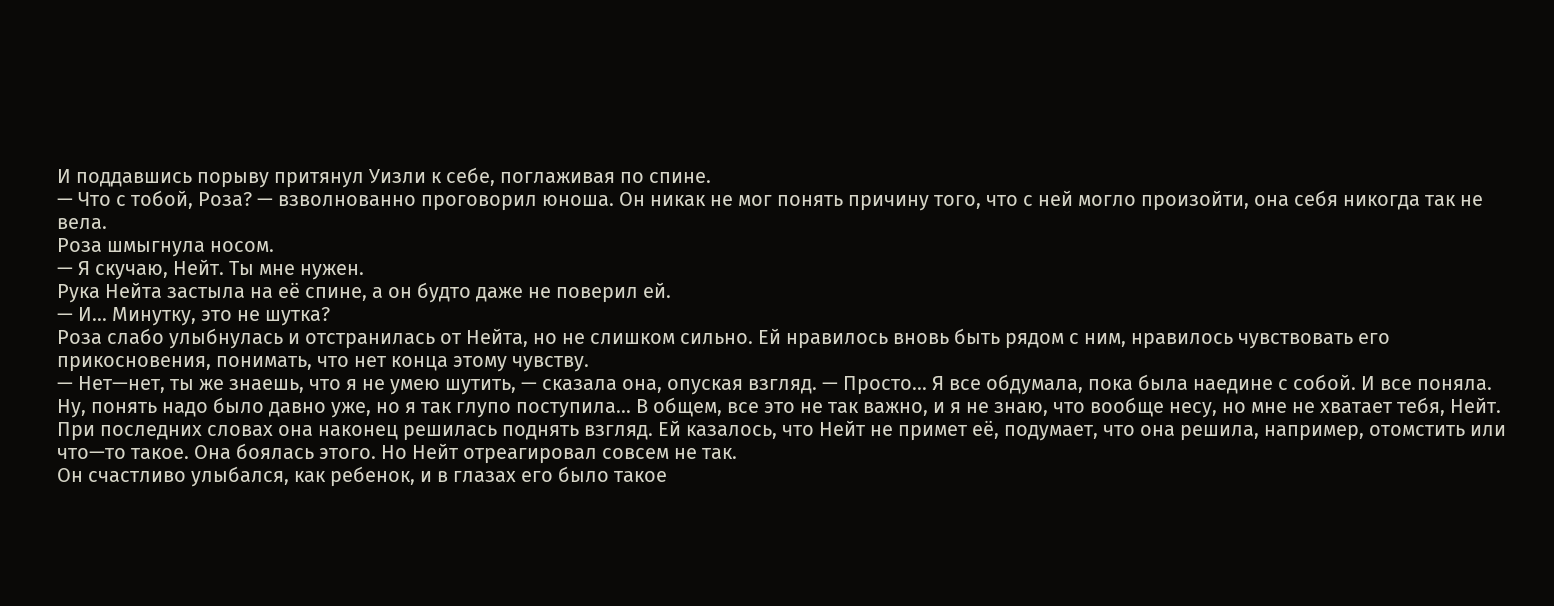И поддавшись порыву притянул Уизли к себе, поглаживая по спине.
— Что с тобой, Роза? — взволнованно проговорил юноша. Он никак не мог понять причину того, что с ней могло произойти, она себя никогда так не вела.
Роза шмыгнула носом.
— Я скучаю, Нейт. Ты мне нужен.
Рука Нейта застыла на её спине, а он будто даже не поверил ей.
— И... Минутку, это не шутка?
Роза слабо улыбнулась и отстранилась от Нейта, но не слишком сильно. Ей нравилось вновь быть рядом с ним, нравилось чувствовать его прикосновения, понимать, что нет конца этому чувству.
— Нет—нет, ты же знаешь, что я не умею шутить, — сказала она, опуская взгляд. — Просто... Я все обдумала, пока была наедине с собой. И все поняла. Ну, понять надо было давно уже, но я так глупо поступила... В общем, все это не так важно, и я не знаю, что вообще несу, но мне не хватает тебя, Нейт.
При последних словах она наконец решилась поднять взгляд. Ей казалось, что Нейт не примет её, подумает, что она решила, например, отомстить или что—то такое. Она боялась этого. Но Нейт отреагировал совсем не так.
Он счастливо улыбался, как ребенок, и в глазах его было такое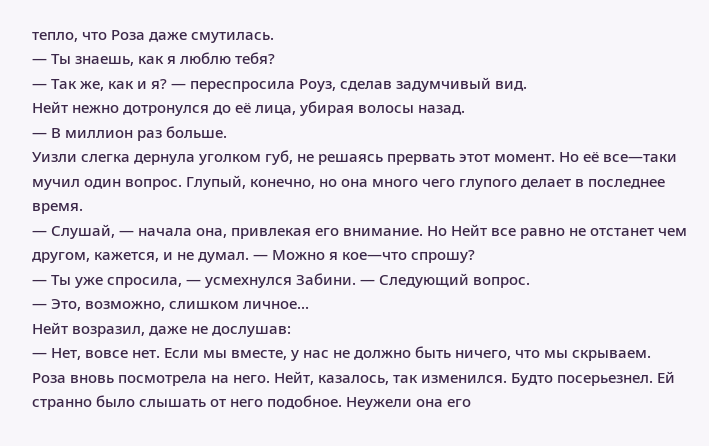тепло, что Роза даже смутилась.
— Ты знаешь, как я люблю тебя?
— Так же, как и я? — переспросила Роуз, сделав задумчивый вид.
Нейт нежно дотронулся до её лица, убирая волосы назад.
— В миллион раз больше.
Уизли слегка дернула уголком губ, не решаясь прервать этот момент. Но её все—таки мучил один вопрос. Глупый, конечно, но она много чего глупого делает в последнее время.
— Слушай, — начала она, привлекая его внимание. Но Нейт все равно не отстанет чем другом, кажется, и не думал. — Можно я кое—что спрошу?
— Ты уже спросила, — усмехнулся Забини. — Следующий вопрос.
— Это, возможно, слишком личное...
Нейт возразил, даже не дослушав:
— Нет, вовсе нет. Если мы вместе, у нас не должно быть ничего, что мы скрываем.
Роза вновь посмотрела на него. Нейт, казалось, так изменился. Будто посерьезнел. Ей странно было слышать от него подобное. Неужели она его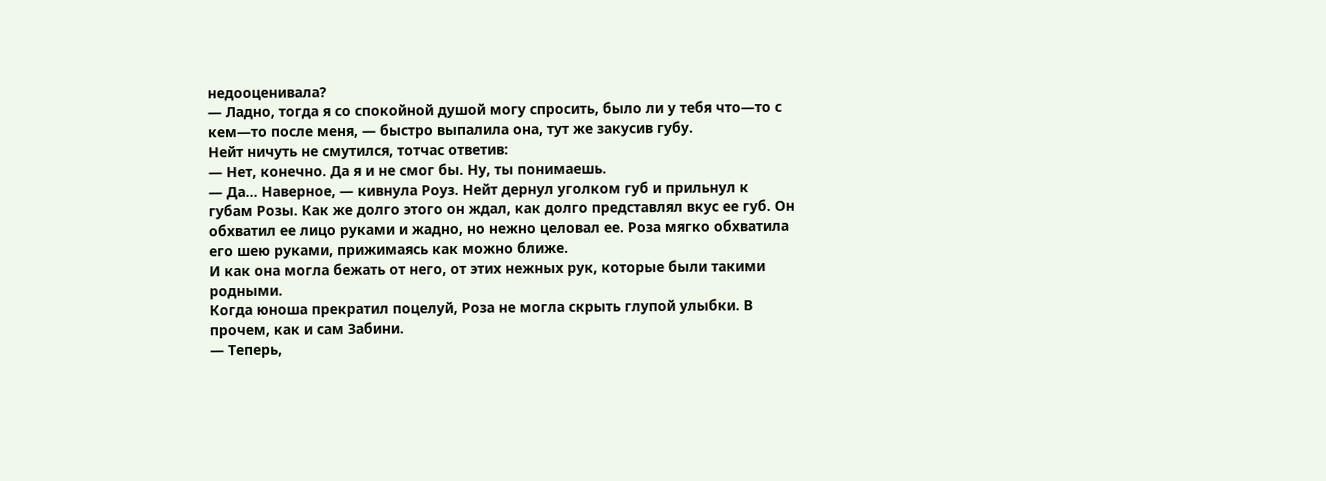недооценивала?
— Ладно, тогда я со спокойной душой могу спросить, было ли у тебя что—то с кем—то после меня, — быстро выпалила она, тут же закусив губу.
Нейт ничуть не смутился, тотчас ответив:
— Нет, конечно. Да я и не смог бы. Ну, ты понимаешь.
— Да... Наверное, — кивнула Роуз. Нейт дернул уголком губ и прильнул к губам Розы. Как же долго этого он ждал, как долго представлял вкус ее губ. Он обхватил ее лицо руками и жадно, но нежно целовал ее. Роза мягко обхватила его шею руками, прижимаясь как можно ближе.
И как она могла бежать от него, от этих нежных рук, которые были такими родными.
Когда юноша прекратил поцелуй, Роза не могла скрыть глупой улыбки. В прочем, как и сам Забини.
— Теперь,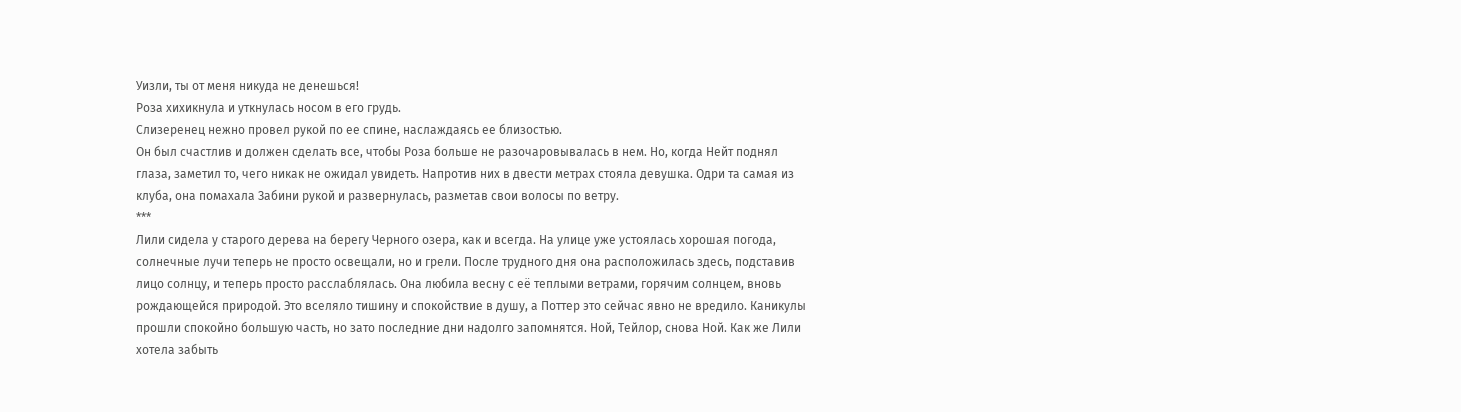Уизли, ты от меня никуда не денешься!
Роза хихикнула и уткнулась носом в его грудь.
Слизеренец нежно провел рукой по ее спине, наслаждаясь ее близостью.
Он был счастлив и должен сделать все, чтобы Роза больше не разочаровывалась в нем. Но, когда Нейт поднял глаза, заметил то, чего никак не ожидал увидеть. Напротив них в двести метрах стояла девушка. Одри та самая из клуба, она помахала Забини рукой и развернулась, разметав свои волосы по ветру.
***
Лили сидела у старого дерева на берегу Черного озера, как и всегда. На улице уже устоялась хорошая погода, солнечные лучи теперь не просто освещали, но и грели. После трудного дня она расположилась здесь, подставив лицо солнцу, и теперь просто расслаблялась. Она любила весну с её теплыми ветрами, горячим солнцем, вновь рождающейся природой. Это вселяло тишину и спокойствие в душу, а Поттер это сейчас явно не вредило. Каникулы прошли спокойно большую часть, но зато последние дни надолго запомнятся. Ной, Тейлор, снова Ной. Как же Лили хотела забыть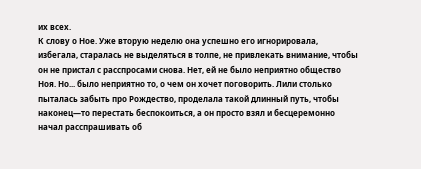их всех.
К слову о Ное. Уже вторую неделю она успешно его игнорировала, избегала, старалась не выделяться в толпе, не привлекать внимание, чтобы он не пристал с расспросами снова. Нет, ей не было неприятно общество Ноя. Но... было неприятно то, о чем он хочет поговорить. Лили столько пыталась забыть про Рождество, проделала такой длинный путь, чтобы наконец—то перестать беспокоиться, а он просто взял и бесцеремонно начал расспрашивать об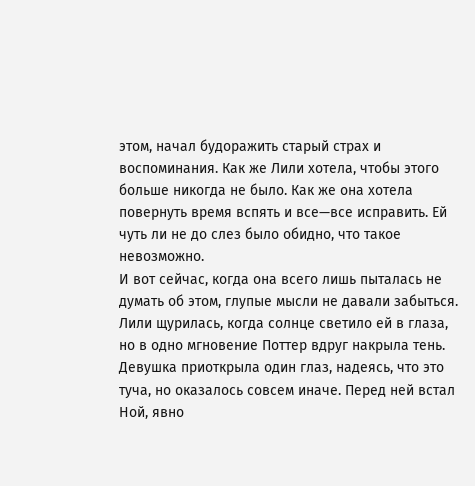этом, начал будоражить старый страх и воспоминания. Как же Лили хотела, чтобы этого больше никогда не было. Как же она хотела повернуть время вспять и все—все исправить. Ей чуть ли не до слез было обидно, что такое невозможно.
И вот сейчас, когда она всего лишь пыталась не думать об этом, глупые мысли не давали забыться.
Лили щурилась, когда солнце светило ей в глаза, но в одно мгновение Поттер вдруг накрыла тень. Девушка приоткрыла один глаз, надеясь, что это туча, но оказалось совсем иначе. Перед ней встал Ной, явно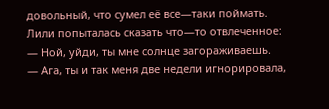довольный, что сумел её все—таки поймать.
Лили попыталась сказать что—то отвлеченное:
— Ной, уйди, ты мне солнце загораживаешь.
— Ага, ты и так меня две недели игнорировала,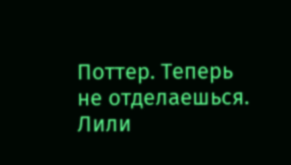Поттер. Теперь не отделаешься.
Лили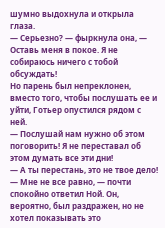шумно выдохнула и открыла глаза.
— Серьезно? — фыркнула она, — Оставь меня в покое. Я не собираюсь ничего с тобой обсуждать!
Но парень был непреклонен, вместо того, чтобы послушать ее и уйти, Готьер опустился рядом с ней.
— Послушай нам нужно об этом поговорить! Я не переставал об этом думать все эти дни!
— А ты перестань, это не твое дело!
— Мне не все равно, — почти спокойно ответил Ной. Он, вероятно, был раздражен, но не хотел показывать это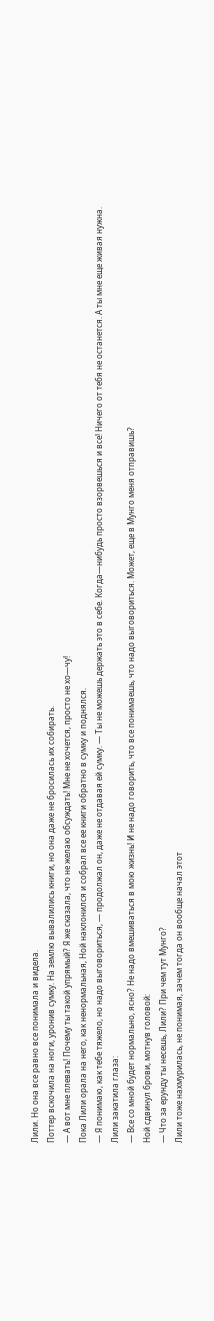Лили. Но она все равно все понимала и видела.
Поттер вскочила на ноги, уронив сумку. На землю вывалились книги, но она даже не бросилась их собирать.
— А вот мне плевать! Почему ты такой упрямый? Я же сказала, что не желаю обсуждать! Мне не хочется, просто не хо—чу!
Пока Лили орала на него, как ненормальная, Ной наклонился и собрал все ее книги обратно в сумку и поднялся.
— Я понимаю, как тебе тяжело, но надо выговориться, — продолжал он, даже не отдавая ей сумку. — Ты не можешь держать это в себе. Когда—нибудь просто взорвешься и все! Ничего от тебя не останется. А ты мне еще живая нужна.
Лили закатила глаза:
— Все со мной будет нормально, ясно? Не надо вмешиваться в мою жизнь! И не надо говорить, что все понимаешь, что надо выговориться. Может, еще в Мунго меня отправишь?
Ной сдвинул брови, мотнув головой:
— Что за ерунду ты несешь, Лили? При чем тут Мунго?
Лили тоже нахмурилась, не понимая, зачем тогда он вообще начал этот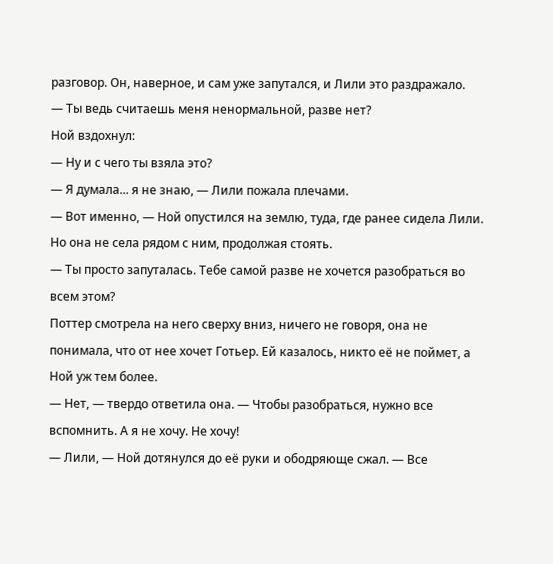разговор. Он, наверное, и сам уже запутался, и Лили это раздражало.
— Ты ведь считаешь меня ненормальной, разве нет?
Ной вздохнул:
— Ну и с чего ты взяла это?
— Я думала... я не знаю, — Лили пожала плечами.
— Вот именно, — Ной опустился на землю, туда, где ранее сидела Лили.
Но она не села рядом с ним, продолжая стоять.
— Ты просто запуталась. Тебе самой разве не хочется разобраться во всем этом?
Поттер смотрела на него сверху вниз, ничего не говоря, она не понимала, что от нее хочет Готьер. Ей казалось, никто её не поймет, а Ной уж тем более.
— Нет, — твердо ответила она. — Чтобы разобраться, нужно все вспомнить. А я не хочу. Не хочу!
— Лили, — Ной дотянулся до её руки и ободряюще сжал. — Все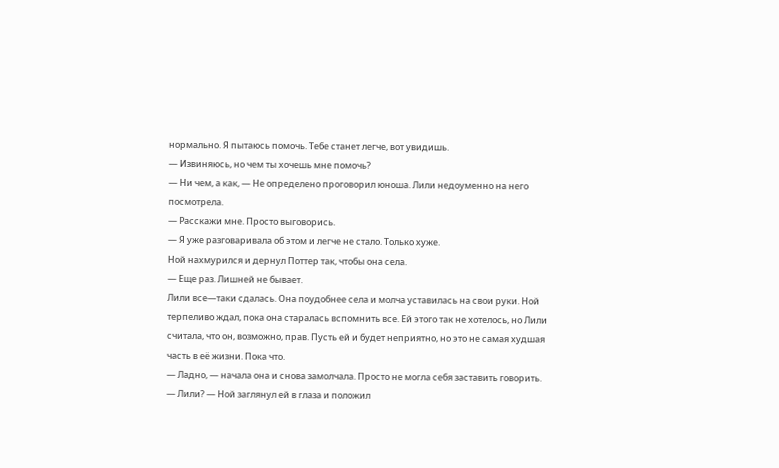нормально. Я пытаюсь помочь. Тебе станет легче, вот увидишь.
— Извиняюсь, но чем ты хочешь мне помочь?
— Ни чем, а как, — Не определено проговорил юноша. Лили недоуменно на него посмотрела.
— Расскажи мне. Просто выговорись.
— Я уже разговаривала об этом и легче не стало. Только хуже.
Ной нахмурился и дернул Поттер так, чтобы она села.
— Еще раз. Лишней не бывает.
Лили все—таки сдалась. Она поудобнее села и молча уставилась на свои руки. Ной терпеливо ждал, пока она старалась вспомнить все. Ей этого так не хотелось, но Лили считала, что он, возможно, прав. Пусть ей и будет неприятно, но это не самая худшая часть в её жизни. Пока что.
— Ладно, — начала она и снова замолчала. Просто не могла себя заставить говорить.
— Лили? — Ной заглянул ей в глаза и положил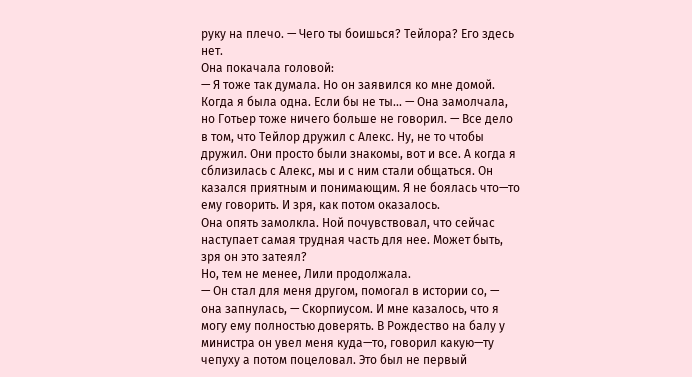руку на плечо. — Чего ты боишься? Тейлора? Его здесь нет.
Она покачала головой:
— Я тоже так думала. Но он заявился ко мне домой. Когда я была одна. Если бы не ты... — Она замолчала, но Готьер тоже ничего больше не говорил. — Все дело в том, что Тейлор дружил с Алекс. Ну, не то чтобы дружил. Они просто были знакомы, вот и все. А когда я сблизилась с Алекс, мы и с ним стали общаться. Он казался приятным и понимающим. Я не боялась что—то ему говорить. И зря, как потом оказалось.
Она опять замолкла. Ной почувствовал, что сейчас наступает самая трудная часть для нее. Может быть, зря он это затеял?
Но, тем не менее, Лили продолжала.
— Он стал для меня другом, помогал в истории со, — она запнулась, — Скорпиусом. И мне казалось, что я могу ему полностью доверять. В Рождество на балу у министра он увел меня куда—то, говорил какую—ту чепуху а потом поцеловал. Это был не первый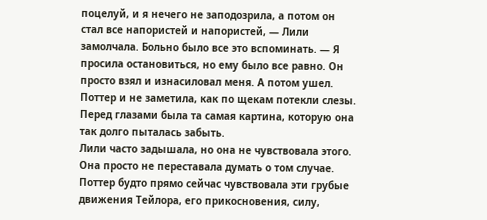поцелуй, и я нечего не заподозрила, а потом он стал все напористей и напористей, — Лили замолчала. Больно было все это вспоминать. — Я просила остановиться, но ему было все равно. Он просто взял и изнасиловал меня. А потом ушел.
Поттер и не заметила, как по щекам потекли слезы. Перед глазами была та самая картина, которую она так долго пыталась забыть.
Лили часто задышала, но она не чувствовала этого. Она просто не переставала думать о том случае. Поттер будто прямо сейчас чувствовала эти грубые движения Тейлора, его прикосновения, силу,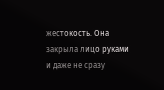жестокость. Она закрыла лицо руками и даже не сразу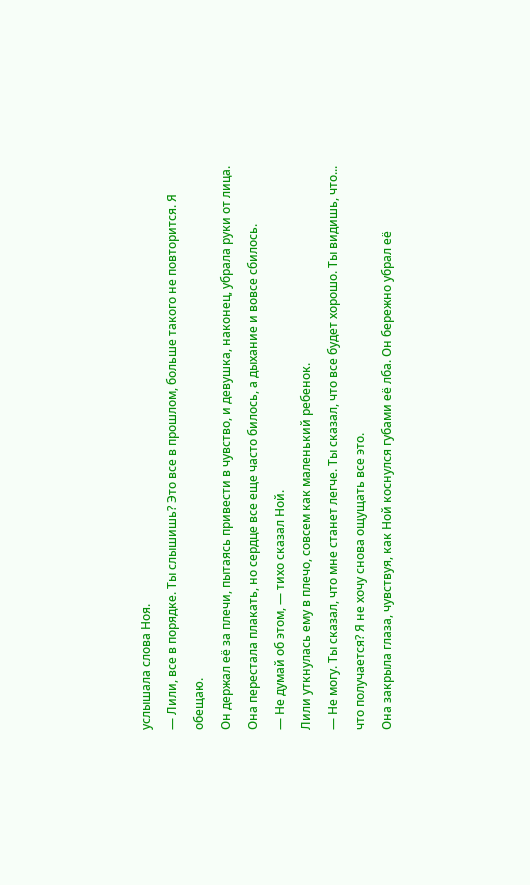услышала слова Ноя.
— Лили, все в порядке. Ты слышишь? Это все в прошлом, больше такого не повторится. Я обещаю.
Он держал её за плечи, пытаясь привести в чувство, и девушка, наконец, убрала руки от лица. Она перестала плакать, но сердце все еще часто билось, а дыхание и вовсе сбилось.
— Не думай об этом, — тихо сказал Ной.
Лили уткнулась ему в плечо, совсем как маленький ребенок.
— Не могу. Ты сказал, что мне станет легче. Ты сказал, что все будет хорошо. Ты видишь, что... что получается? Я не хочу снова ощущать все это.
Она закрыла глаза, чувствуя, как Ной коснулся губами её лба. Он бережно убрал её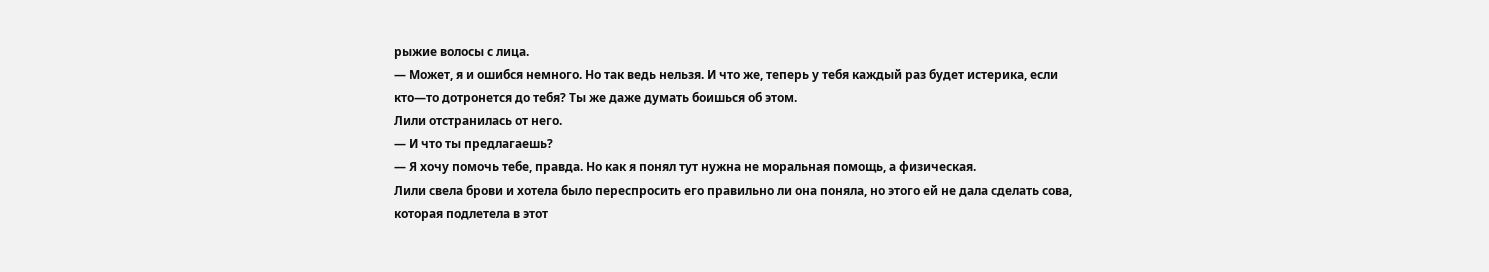рыжие волосы с лица.
— Может, я и ошибся немного. Но так ведь нельзя. И что же, теперь у тебя каждый раз будет истерика, если кто—то дотронется до тебя? Ты же даже думать боишься об этом.
Лили отстранилась от него.
— И что ты предлагаешь?
— Я хочу помочь тебе, правда. Но как я понял тут нужна не моральная помощь, а физическая.
Лили свела брови и хотела было переспросить его правильно ли она поняла, но этого ей не дала сделать сова, которая подлетела в этот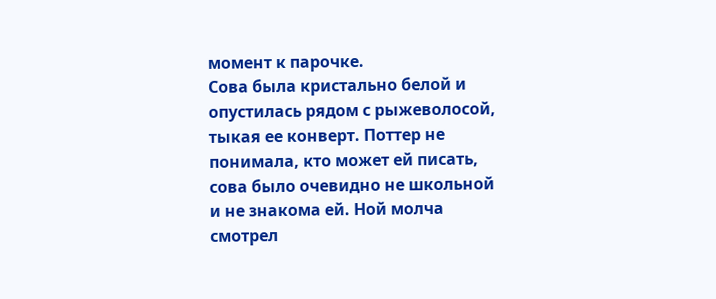момент к парочке.
Сова была кристально белой и опустилась рядом с рыжеволосой, тыкая ее конверт. Поттер не понимала, кто может ей писать, сова было очевидно не школьной и не знакома ей. Ной молча смотрел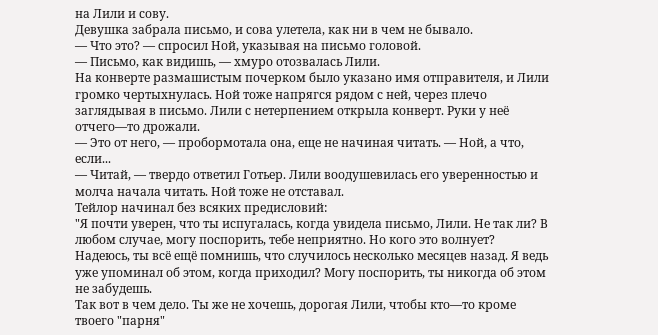на Лили и сову.
Девушка забрала письмо, и сова улетела, как ни в чем не бывало.
— Что это? — спросил Ной, указывая на письмо головой.
— Письмо, как видишь, — хмуро отозвалась Лили.
На конверте размашистым почерком было указано имя отправителя, и Лили громко чертыхнулась. Ной тоже напрягся рядом с ней, через плечо заглядывая в письмо. Лили с нетерпением открыла конверт. Руки у неё отчего—то дрожали.
— Это от него, — пробормотала она, еще не начиная читать. — Ной, а что, если...
— Читай, — твердо ответил Готьер. Лили воодушевилась его уверенностью и молча начала читать. Ной тоже не отставал.
Тейлор начинал без всяких предисловий:
"Я почти уверен, что ты испугалась, когда увидела письмо, Лили. Не так ли? В любом случае, могу поспорить, тебе неприятно. Но кого это волнует?
Надеюсь, ты всё ещё помнишь, что случилось несколько месяцев назад. Я ведь уже упоминал об этом, когда приходил? Могу поспорить, ты никогда об этом не забудешь.
Так вот в чем дело. Ты же не хочешь, дорогая Лили, чтобы кто—то кроме твоего "парня"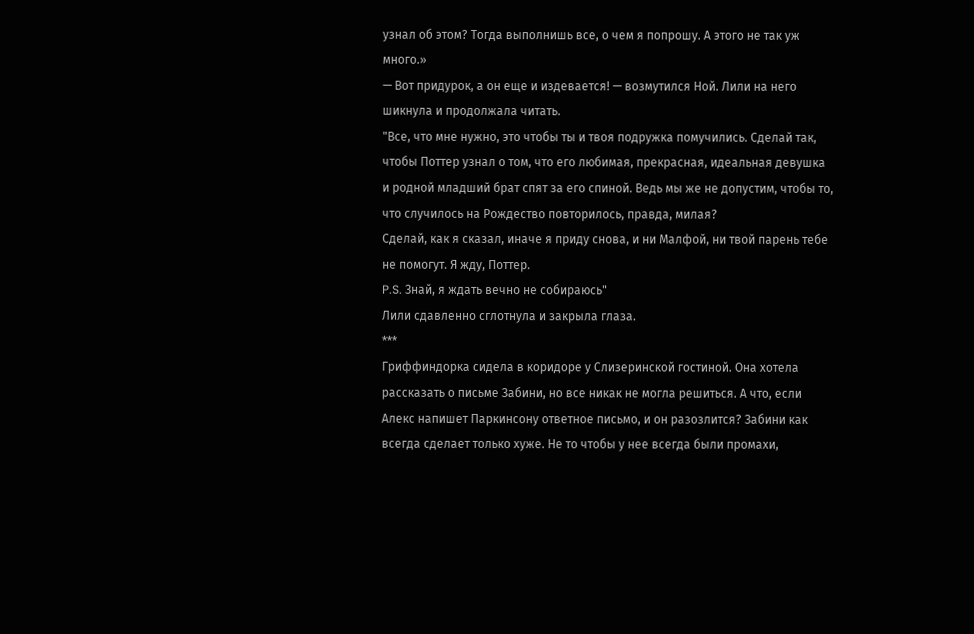узнал об этом? Тогда выполнишь все, о чем я попрошу. А этого не так уж много.»
— Вот придурок, а он еще и издевается! — возмутился Ной. Лили на него шикнула и продолжала читать.
"Все, что мне нужно, это чтобы ты и твоя подружка помучились. Сделай так, чтобы Поттер узнал о том, что его любимая, прекрасная, идеальная девушка и родной младший брат спят за его спиной. Ведь мы же не допустим, чтобы то, что случилось на Рождество повторилось, правда, милая?
Сделай, как я сказал, иначе я приду снова, и ни Малфой, ни твой парень тебе не помогут. Я жду, Поттер.
P.S. Знай, я ждать вечно не собираюсь"
Лили сдавленно сглотнула и закрыла глаза.
***
Гриффиндорка сидела в коридоре у Слизеринской гостиной. Она хотела рассказать о письме Забини, но все никак не могла решиться. А что, если Алекс напишет Паркинсону ответное письмо, и он разозлится? Забини как всегда сделает только хуже. Не то чтобы у нее всегда были промахи,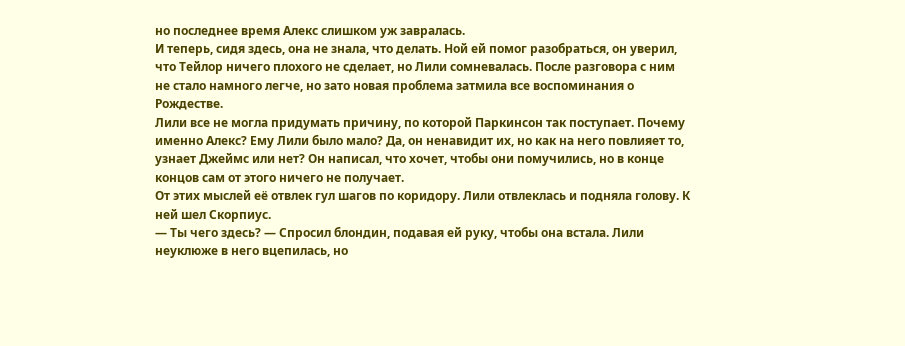но последнее время Алекс слишком уж завралась.
И теперь, сидя здесь, она не знала, что делать. Ной ей помог разобраться, он уверил, что Тейлор ничего плохого не сделает, но Лили сомневалась. После разговора с ним не стало намного легче, но зато новая проблема затмила все воспоминания о Рождестве.
Лили все не могла придумать причину, по которой Паркинсон так поступает. Почему именно Алекс? Ему Лили было мало? Да, он ненавидит их, но как на него повлияет то, узнает Джеймс или нет? Он написал, что хочет, чтобы они помучились, но в конце концов сам от этого ничего не получает.
От этих мыслей её отвлек гул шагов по коридору. Лили отвлеклась и подняла голову. К ней шел Скорпиус.
— Ты чего здесь? — Спросил блондин, подавая ей руку, чтобы она встала. Лили неуклюже в него вцепилась, но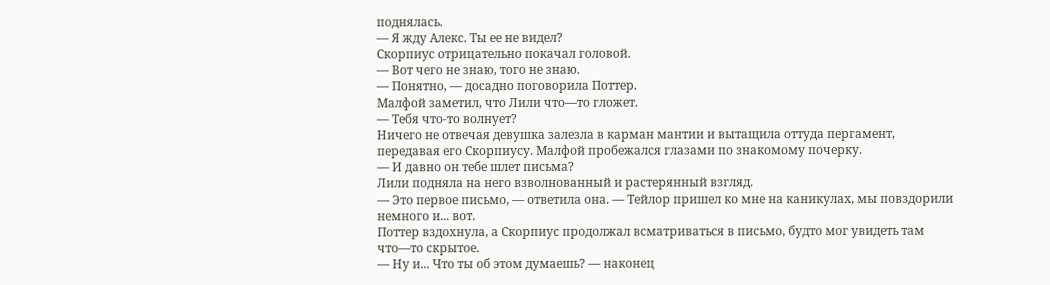поднялась.
— Я жду Алекс. Ты ее не видел?
Скорпиус отрицательно покачал головой.
— Вот чего не знаю, того не знаю.
— Понятно, — досадно поговорила Поттер.
Малфой заметил, что Лили что—то гложет.
— Тебя что-то волнует?
Ничего не отвечая девушка залезла в карман мантии и вытащила оттуда пергамент, передавая его Скорпиусу. Малфой пробежался глазами по знакомому почерку.
— И давно он тебе шлет письма?
Лили подняла на него взволнованный и растерянный взгляд.
— Это первое письмо, — ответила она. — Тейлор пришел ко мне на каникулах, мы повздорили немного и... вот.
Поттер вздохнула, а Скорпиус продолжал всматриваться в письмо, будто мог увидеть там что—то скрытое.
— Ну и... Что ты об этом думаешь? — наконец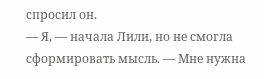спросил он.
— Я, — начала Лили, но не смогла сформировать мысль. — Мне нужна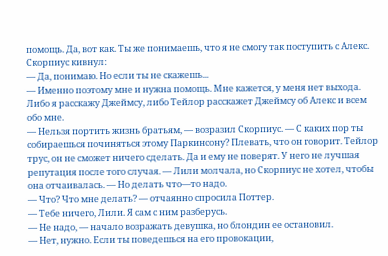помощь. Да, вот как. Ты же понимаешь, что я не смогу так поступить с Алекс.
Скорпиус кивнул:
— Да, понимаю. Но если ты не скажешь...
— Именно поэтому мне и нужна помощь. Мне кажется, у меня нет выхода. Либо я расскажу Джеймсу, либо Тейлор расскажет Джеймсу об Алекс и всем обо мне.
— Нельзя портить жизнь братьям, — возразил Скорпиус. — С каких пор ты собираешься починяться этому Паркинсону? Плевать, что он говорит. Тейлор трус, он не сможет ничего сделать. Да и ему не поверят. У него не лучшая репутация после того случая. — Лили молчала, но Скорпиус не хотел, чтобы она отчаивалась. — Но делать что—то надо.
— Что? Что мне делать? — отчаянно спросила Поттер.
— Тебе ничего, Лили. Я сам с ним разберусь.
— Не надо, — начало возражать девушка, но блондин ее остановил.
— Нет, нужно. Если ты поведешься на его провокации,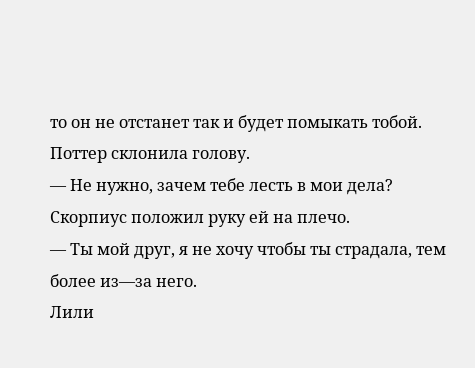то он не отстанет так и будет помыкать тобой.
Поттер склонила голову.
— Не нужно, зачем тебе лесть в мои дела?
Скорпиус положил руку ей на плечо.
— Ты мой друг, я не хочу чтобы ты страдала, тем более из—за него.
Лили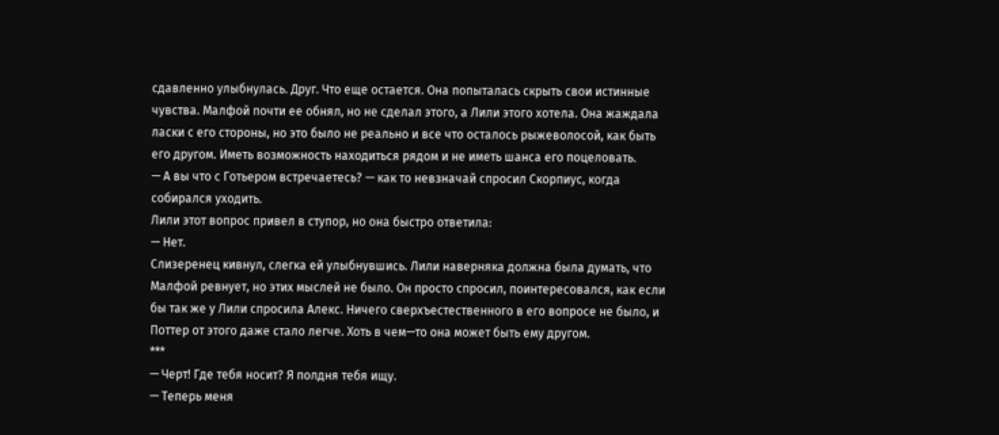сдавленно улыбнулась. Друг. Что еще остается. Она попыталась скрыть свои истинные чувства. Малфой почти ее обнял, но не сделал этого, а Лили этого хотела. Она жаждала ласки с его стороны, но это было не реально и все что осталось рыжеволосой, как быть его другом. Иметь возможность находиться рядом и не иметь шанса его поцеловать.
— А вы что с Готьером встречаетесь? — как то невзначай спросил Скорпиус, когда собирался уходить.
Лили этот вопрос привел в ступор, но она быстро ответила:
— Нет.
Слизеренец кивнул, слегка ей улыбнувшись. Лили наверняка должна была думать, что Малфой ревнует, но этих мыслей не было. Он просто спросил, поинтересовался, как если бы так же у Лили спросила Алекс. Ничего сверхъестественного в его вопросе не было, и Поттер от этого даже стало легче. Хоть в чем—то она может быть ему другом.
***
— Черт! Где тебя носит? Я полдня тебя ищу.
— Теперь меня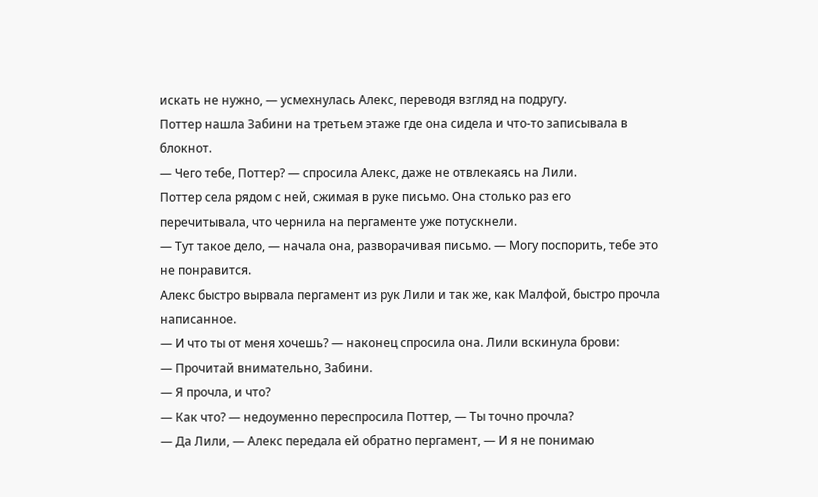искать не нужно, — усмехнулась Алекс, переводя взгляд на подругу.
Поттер нашла Забини на третьем этаже где она сидела и что-то записывала в блокнот.
— Чего тебе, Поттер? — спросила Алекс, даже не отвлекаясь на Лили.
Поттер села рядом с ней, сжимая в руке письмо. Она столько раз его перечитывала, что чернила на пергаменте уже потускнели.
— Тут такое дело, — начала она, разворачивая письмо. — Могу поспорить, тебе это не понравится.
Алекс быстро вырвала пергамент из рук Лили и так же, как Малфой, быстро прочла написанное.
— И что ты от меня хочешь? — наконец спросила она. Лили вскинула брови:
— Прочитай внимательно, Забини.
— Я прочла, и что?
— Как что? — недоуменно переспросила Поттер, — Ты точно прочла?
— Да Лили, — Алекс передала ей обратно пергамент, — И я не понимаю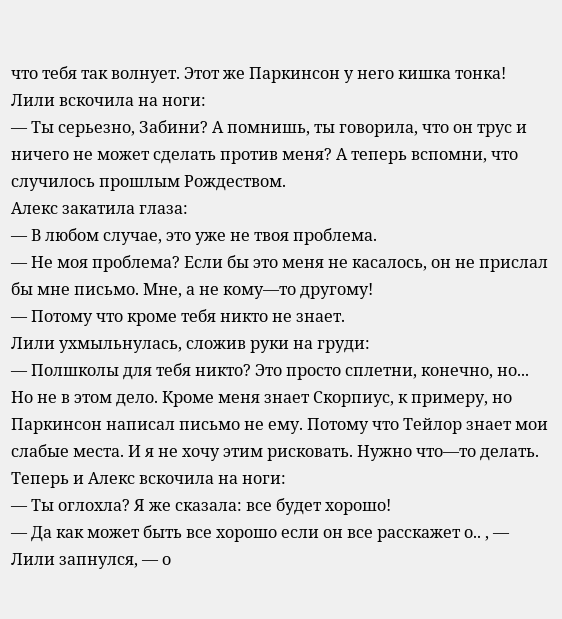что тебя так волнует. Этот же Паркинсон у него кишка тонка!
Лили вскочила на ноги:
— Ты серьезно, Забини? А помнишь, ты говорила, что он трус и ничего не может сделать против меня? А теперь вспомни, что случилось прошлым Рождеством.
Алекс закатила глаза:
— В любом случае, это уже не твоя проблема.
— Не моя проблема? Если бы это меня не касалось, он не прислал бы мне письмо. Мне, а не кому—то другому!
— Потому что кроме тебя никто не знает.
Лили ухмыльнулась, сложив руки на груди:
— Полшколы для тебя никто? Это просто сплетни, конечно, но... Но не в этом дело. Кроме меня знает Скорпиус, к примеру, но Паркинсон написал письмо не ему. Потому что Тейлор знает мои слабые места. И я не хочу этим рисковать. Нужно что—то делать.
Теперь и Алекс вскочила на ноги:
— Ты оглохла? Я же сказала: все будет хорошо!
— Да как может быть все хорошо если он все расскажет о.. , — Лили запнулся, — о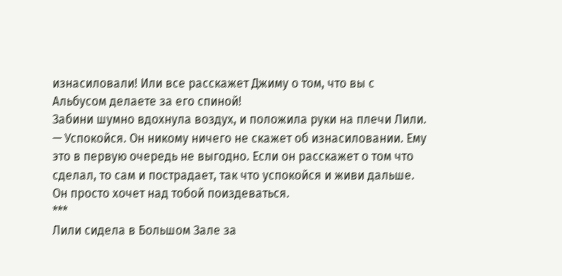изнасиловали! Или все расскажет Джиму о том, что вы с Альбусом делаете за его спиной!
Забини шумно вдохнула воздух, и положила руки на плечи Лили.
— Успокойся. Он никому ничего не скажет об изнасиловании. Ему это в первую очередь не выгодно. Если он расскажет о том что сделал, то сам и пострадает, так что успокойся и живи дальше. Он просто хочет над тобой поиздеваться.
***
Лили сидела в Большом Зале за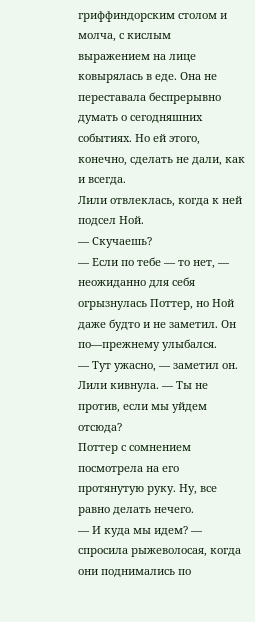гриффиндорским столом и молча, с кислым выражением на лице ковырялась в еде. Она не переставала беспрерывно думать о сегодняшних событиях. Но ей этого, конечно, сделать не дали, как и всегда.
Лили отвлеклась, когда к ней подсел Ной.
— Скучаешь?
— Если по тебе — то нет, — неожиданно для себя огрызнулась Поттер, но Ной даже будто и не заметил. Он по—прежнему улыбался.
— Тут ужасно, — заметил он. Лили кивнула. — Ты не против, если мы уйдем отсюда?
Поттер с сомнением посмотрела на его протянутую руку. Ну, все равно делать нечего.
— И куда мы идем? — спросила рыжеволосая, когда они поднимались по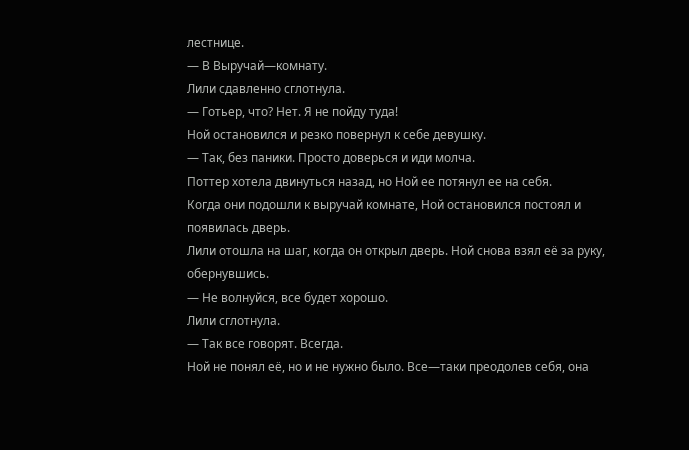лестнице.
— В Выручай—комнату.
Лили сдавленно сглотнула.
— Готьер, что? Нет. Я не пойду туда!
Ной остановился и резко повернул к себе девушку.
— Так, без паники. Просто доверься и иди молча.
Поттер хотела двинуться назад, но Ной ее потянул ее на себя.
Когда они подошли к выручай комнате, Ной остановился постоял и появилась дверь.
Лили отошла на шаг, когда он открыл дверь. Ной снова взял её за руку, обернувшись.
— Не волнуйся, все будет хорошо.
Лили сглотнула.
— Так все говорят. Всегда.
Ной не понял её, но и не нужно было. Все—таки преодолев себя, она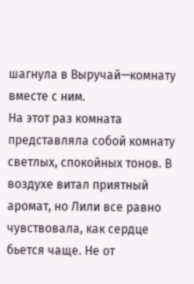шагнула в Выручай—комнату вместе с ним.
На этот раз комната представляла собой комнату светлых, спокойных тонов. В воздухе витал приятный аромат, но Лили все равно чувствовала, как сердце бьется чаще. Не от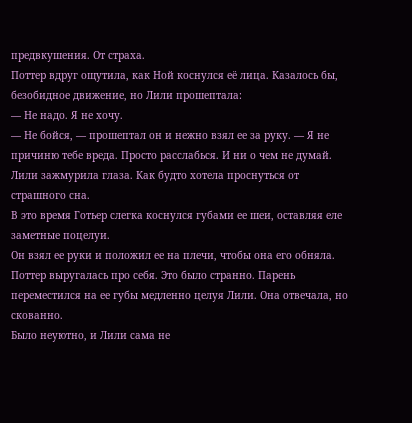предвкушения. От страха.
Поттер вдруг ощутила, как Ной коснулся её лица. Казалось бы, безобидное движение, но Лили прошептала:
— Не надо. Я не хочу.
— Не бойся, — прошептал он и нежно взял ее за руку. — Я не причиню тебе вреда. Просто расслабься. И ни о чем не думай.
Лили зажмурила глаза. Как будто хотела проснуться от страшного сна.
В это время Готьер слегка коснулся губами ее шеи, оставляя еле заметные поцелуи.
Он взял ее руки и положил ее на плечи, чтобы она его обняла.
Поттер выругалась про себя. Это было странно. Парень переместился на ее губы медленно целуя Лили. Она отвечала, но скованно.
Было неуютно, и Лили сама не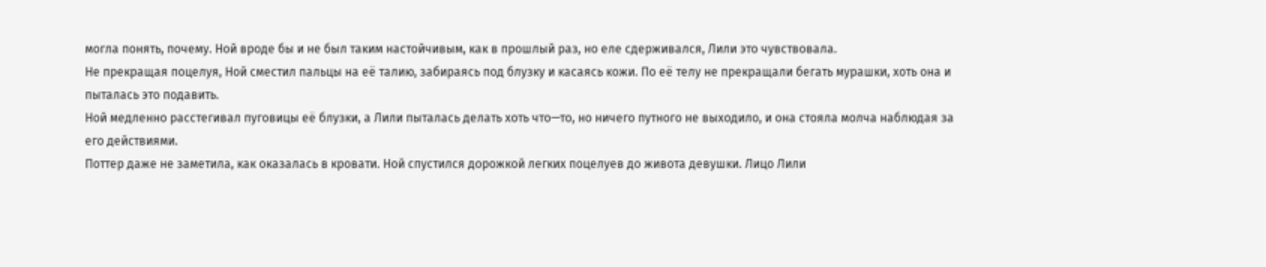могла понять, почему. Ной вроде бы и не был таким настойчивым, как в прошлый раз, но еле сдерживался, Лили это чувствовала.
Не прекращая поцелуя, Ной сместил пальцы на её талию, забираясь под блузку и касаясь кожи. По её телу не прекращали бегать мурашки, хоть она и пыталась это подавить.
Ной медленно расстегивал пуговицы её блузки, а Лили пыталась делать хоть что—то, но ничего путного не выходило, и она стояла молча наблюдая за его действиями.
Поттер даже не заметила, как оказалась в кровати. Ной спустился дорожкой легких поцелуев до живота девушки. Лицо Лили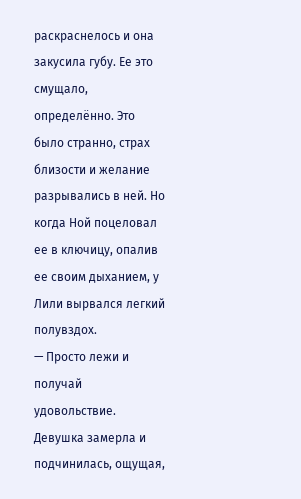раскраснелось и она закусила губу. Ее это смущало, определённо. Это было странно, страх близости и желание разрывались в ней. Но когда Ной поцеловал ее в ключицу, опалив ее своим дыханием, у Лили вырвался легкий полувздох.
— Просто лежи и получай удовольствие.
Девушка замерла и подчинилась, ощущая,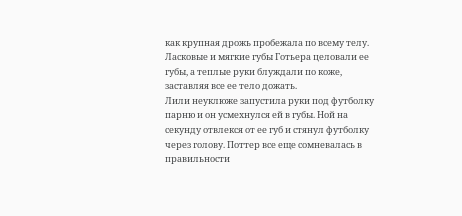как крупная дрожь пробежала по всему телу. Ласковые и мягкие губы Готьера целовали ее губы, а теплые руки блуждали по коже, заставляя все ее тело дожать.
Лили неуклюже запустила руки под футболку парню и он усмехнулся ей в губы. Ной на секунду отвлекся от ее губ и стянул футболку через голову. Поттер все еще сомневалась в правильности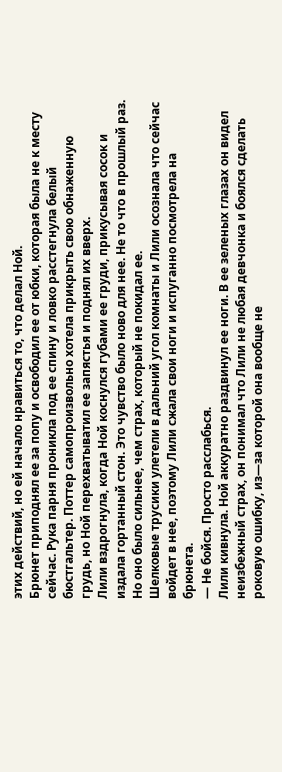этих действий, но ей начало нравиться то, что делал Ной.
Брюнет приподнял ее за попу и освободил ее от юбки, которая была не к месту сейчас. Рука парня проникла под ее спину и ловко расстегнула белый бюстгальтер. Поттер самопроизвольно хотела прикрыть свою обнаженную грудь, но Ной перехватыватил ее запястья и поднял их вверх.
Лили вздрогнула, когда Ной коснулся губами ее груди, прикусывая сосок и издала гортанный стон. Это чувство было ново для нее. Не то что в прошлый раз. Но оно было сильнее, чем страх, который не покидал ее.
Шелковые трусики улетели в дальний угол комнаты и Лили осознала что сейчас войдет в нее, поэтому Лили сжала свои ноги и испуганно посмотрела на брюнета.
— Не бойся. Просто расслабься.
Лили кивнула. Ной аккуратно раздвинул ее ноги. В ее зеленых глазах он видел неизбежный страх, он понимал что Лили не любая девчонка и боялся сделать роковую ошибку, из—за которой она вообще не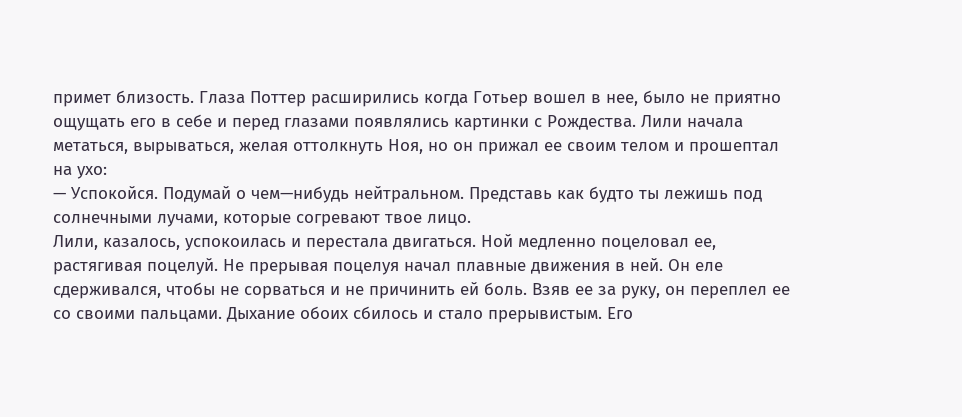примет близость. Глаза Поттер расширились когда Готьер вошел в нее, было не приятно ощущать его в себе и перед глазами появлялись картинки с Рождества. Лили начала метаться, вырываться, желая оттолкнуть Ноя, но он прижал ее своим телом и прошептал на ухо:
— Успокойся. Подумай о чем—нибудь нейтральном. Представь как будто ты лежишь под солнечными лучами, которые согревают твое лицо.
Лили, казалось, успокоилась и перестала двигаться. Ной медленно поцеловал ее, растягивая поцелуй. Не прерывая поцелуя начал плавные движения в ней. Он еле сдерживался, чтобы не сорваться и не причинить ей боль. Взяв ее за руку, он переплел ее со своими пальцами. Дыхание обоих сбилось и стало прерывистым. Его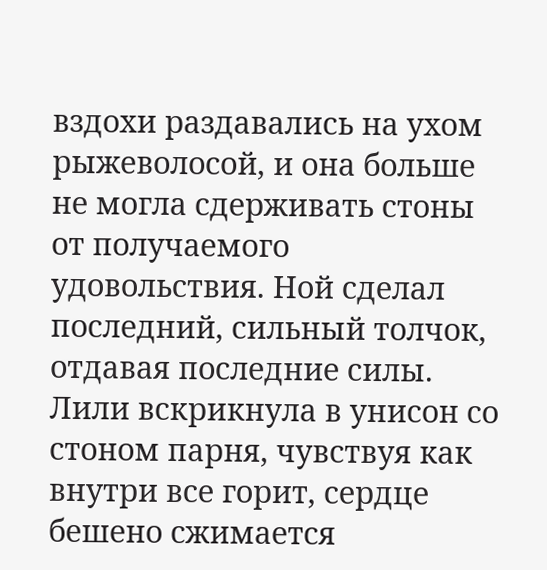вздохи раздавались на ухом рыжеволосой, и она больше не могла сдерживать стоны от получаемого удовольствия. Ной сделал последний, сильный толчок, отдавая последние силы. Лили вскрикнула в унисон со стоном парня, чувствуя как внутри все горит, сердце бешено сжимается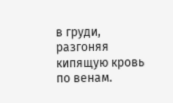в груди, разгоняя кипящую кровь по венам.